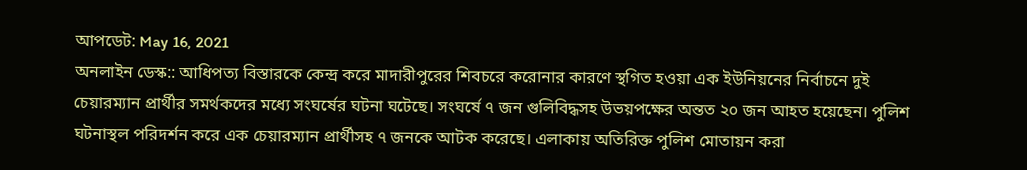আপডেট: May 16, 2021
অনলাইন ডেস্ক:: আধিপত্য বিস্তারকে কেন্দ্র করে মাদারীপুরের শিবচরে করোনার কারণে স্থগিত হওয়া এক ইউনিয়নের নির্বাচনে দুই চেয়ারম্যান প্রার্থীর সমর্থকদের মধ্যে সংঘর্ষের ঘটনা ঘটেছে। সংঘর্ষে ৭ জন গুলিবিদ্ধসহ উভয়পক্ষের অন্তত ২০ জন আহত হয়েছেন। পুলিশ ঘটনাস্থল পরিদর্শন করে এক চেয়ারম্যান প্রার্থীসহ ৭ জনকে আটক করেছে। এলাকায় অতিরিক্ত পুলিশ মোতায়ন করা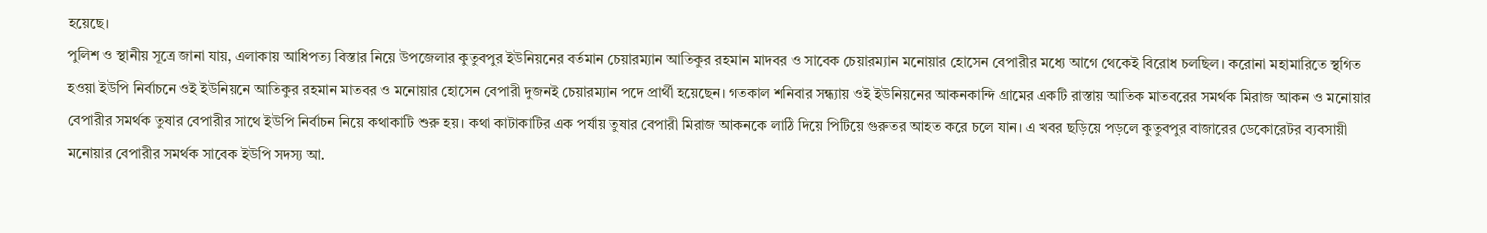হয়েছে।
পুলিশ ও স্থানীয় সূত্রে জানা যায়, এলাকায় আধিপত্য বিস্তার নিয়ে উপজেলার কুতুবপুর ইউনিয়নের বর্তমান চেয়ারম্যান আতিকুর রহমান মাদবর ও সাবেক চেয়ারম্যান মনোয়ার হোসেন বেপারীর মধ্যে আগে থেকেই বিরোধ চলছিল। করোনা মহামারিতে স্থগিত হওয়া ইউপি নির্বাচনে ওই ইউনিয়নে আতিকুর রহমান মাতবর ও মনোয়ার হোসেন বেপারী দুজনই চেয়ারম্যান পদে প্রার্থী হয়েছেন। গতকাল শনিবার সন্ধ্যায় ওই ইউনিয়নের আকনকান্দি গ্রামের একটি রাস্তায় আতিক মাতবরের সমর্থক মিরাজ আকন ও মনোয়ার বেপারীর সমর্থক তুষার বেপারীর সাথে ইউপি নির্বাচন নিয়ে কথাকাটি শুরু হয়। কথা কাটাকাটির এক পর্যায় তুষার বেপারী মিরাজ আকনকে লাঠি দিয়ে পিটিয়ে গুরুতর আহত করে চলে যান। এ খবর ছড়িয়ে পড়লে কুতুবপুর বাজারের ডেকোরেটর ব্যবসায়ী মনোয়ার বেপারীর সমর্থক সাবেক ইউপি সদস্য আ.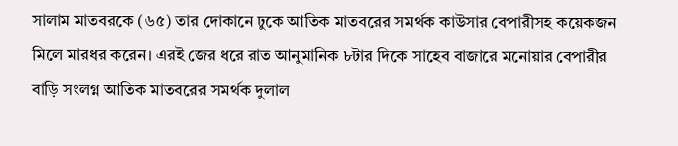সালাম মাতবরকে (৬৫) তার দোকানে ঢুকে আতিক মাতবরের সমর্থক কাউসার বেপারীসহ কয়েকজন মিলে মারধর করেন। এরই জের ধরে রাত আনুমানিক ৮টার দিকে সাহেব বাজারে মনোয়ার বেপারীর বাড়ি সংলগ্ন আতিক মাতবরের সমর্থক দুলাল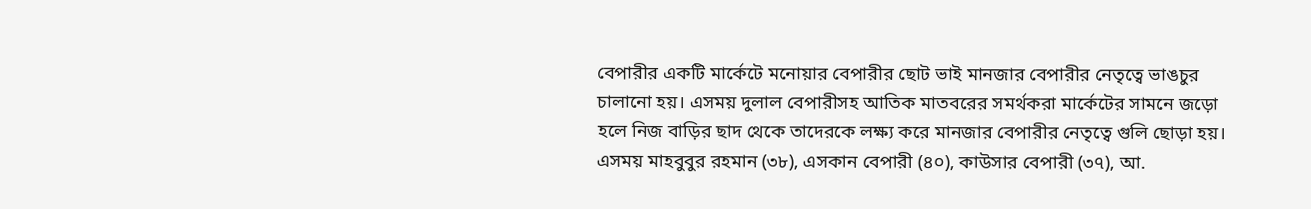বেপারীর একটি মার্কেটে মনোয়ার বেপারীর ছোট ভাই মানজার বেপারীর নেতৃত্বে ভাঙচুর চালানো হয়। এসময় দুলাল বেপারীসহ আতিক মাতবরের সমর্থকরা মার্কেটের সামনে জড়ো হলে নিজ বাড়ির ছাদ থেকে তাদেরকে লক্ষ্য করে মানজার বেপারীর নেতৃত্বে গুলি ছোড়া হয়। এসময় মাহবুবুর রহমান (৩৮), এসকান বেপারী (৪০), কাউসার বেপারী (৩৭), আ.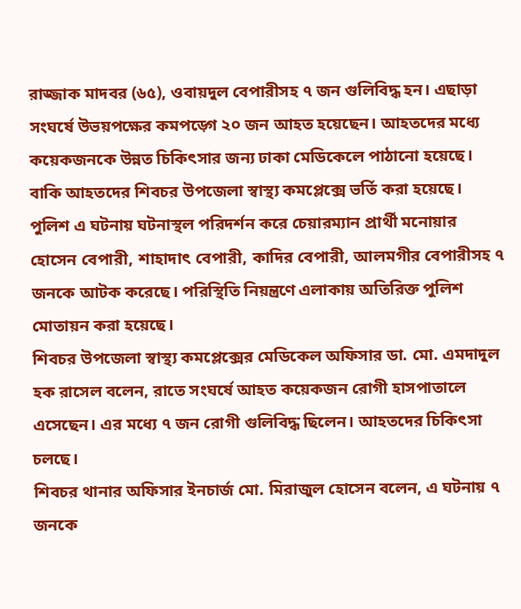রাজ্জাক মাদবর (৬৫), ওবায়দুল বেপারীসহ ৭ জন গুলিবিদ্ধ হন। এছাড়া সংঘর্ষে উভয়পক্ষের কমপড়্গে ২০ জন আহত হয়েছেন। আহতদের মধ্যে কয়েকজনকে উন্নত চিকিৎসার জন্য ঢাকা মেডিকেলে পাঠানো হয়েছে। বাকি আহতদের শিবচর উপজেলা স্বাস্থ্য কমপ্লেক্সে ভর্তি করা হয়েছে। পুলিশ এ ঘটনায় ঘটনাস্থল পরিদর্শন করে চেয়ারম্যান প্রার্থী মনোয়ার হোসেন বেপারী, শাহাদাৎ বেপারী, কাদির বেপারী, আলমগীর বেপারীসহ ৭ জনকে আটক করেছে। পরিস্থিতি নিয়ন্ত্রণে এলাকায় অতিরিক্ত পুলিশ মোতায়ন করা হয়েছে।
শিবচর উপজেলা স্বাস্থ্য কমপ্লেক্সের মেডিকেল অফিসার ডা. মো. এমদাদুল হক রাসেল বলেন, রাতে সংঘর্ষে আহত কয়েকজন রোগী হাসপাতালে এসেছেন। এর মধ্যে ৭ জন রোগী গুলিবিদ্ধ ছিলেন। আহতদের চিকিৎসা চলছে।
শিবচর থানার অফিসার ইনচার্জ মো. মিরাজুল হোসেন বলেন, এ ঘটনায় ৭ জনকে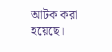আটক করা হয়েছে।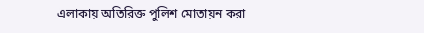এলাকায় অতিরিক্ত পুলিশ মোতায়ন করা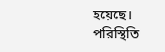হয়েছে। পরিস্থিতি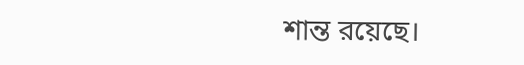শান্ত রয়েছে।